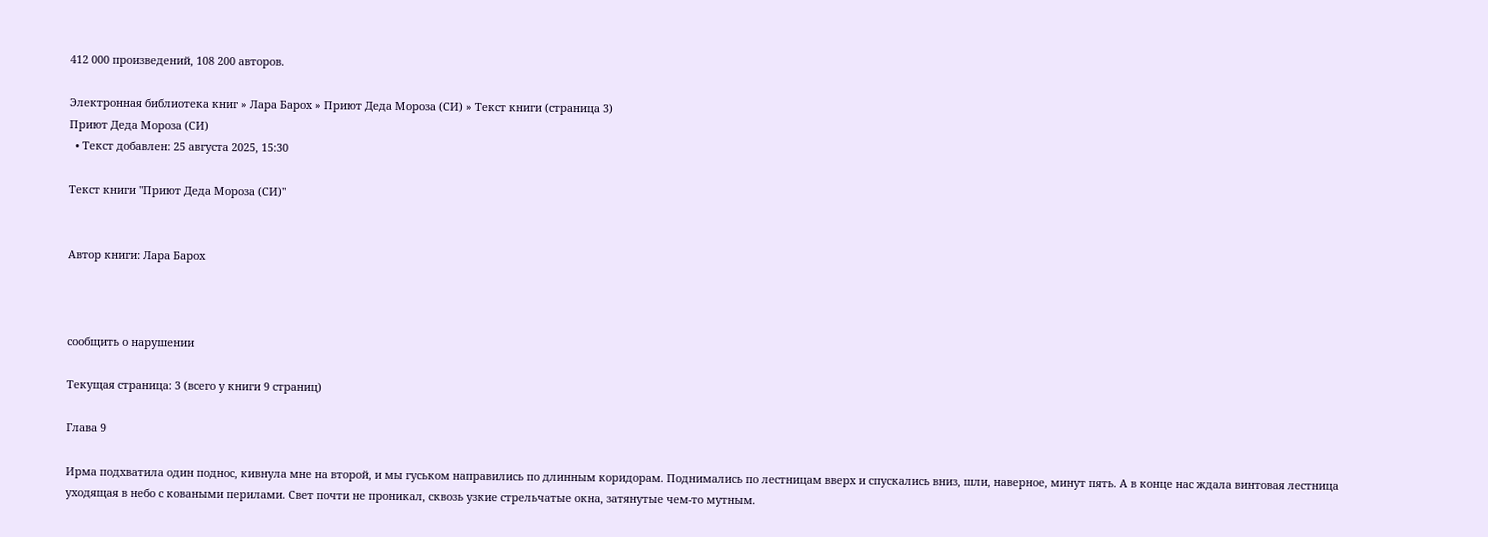412 000 произведений, 108 200 авторов.

Электронная библиотека книг » Лара Барох » Приют Деда Мороза (СИ) » Текст книги (страница 3)
Приют Деда Мороза (СИ)
  • Текст добавлен: 25 августа 2025, 15:30

Текст книги "Приют Деда Мороза (СИ)"


Автор книги: Лара Барох



сообщить о нарушении

Текущая страница: 3 (всего у книги 9 страниц)

Глава 9

Ирма подхватила один поднос, кивнула мне на второй, и мы гуськом направились по длинным коридорам. Поднимались по лестницам вверх и спускались вниз, шли, наверное, минут пять. А в конце нас ждала винтовая лестница уходящая в небо с коваными перилами. Свет почти не проникал, сквозь узкие стрельчатые окна, затянутые чем-то мутным.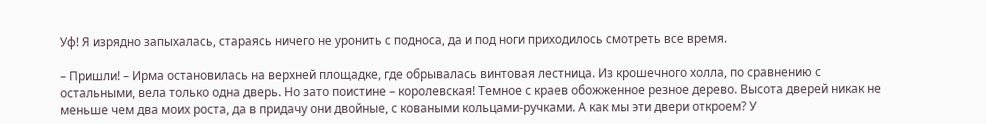Уф! Я изрядно запыхалась, стараясь ничего не уронить с подноса, да и под ноги приходилось смотреть все время.

– Пришли! – Ирма остановилась на верхней площадке, где обрывалась винтовая лестница. Из крошечного холла, по сравнению с остальными, вела только одна дверь. Но зато поистине – королевская! Темное с краев обожженное резное дерево. Высота дверей никак не меньше чем два моих роста, да в придачу они двойные, с коваными кольцами-ручками. А как мы эти двери откроем? У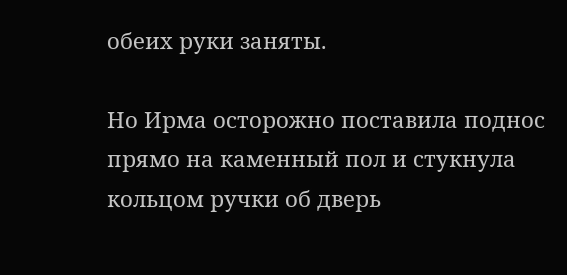обеих руки заняты.

Но Ирма осторожно поставила поднос прямо на каменный пол и стукнула кольцом ручки об дверь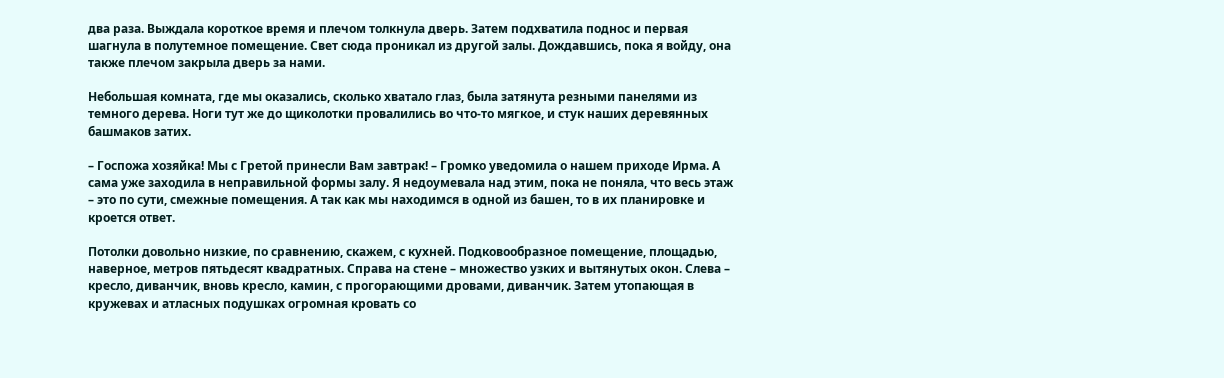два раза. Выждала короткое время и плечом толкнула дверь. Затем подхватила поднос и первая шагнула в полутемное помещение. Свет сюда проникал из другой залы. Дождавшись, пока я войду, она также плечом закрыла дверь за нами.

Небольшая комната, где мы оказались, сколько хватало глаз, была затянута резными панелями из темного дерева. Ноги тут же до щиколотки провалились во что-то мягкое, и стук наших деревянных башмаков затих.

– Госпожа хозяйка! Мы с Гретой принесли Вам завтрак! – Громко уведомила о нашем приходе Ирма. А сама уже заходила в неправильной формы залу. Я недоумевала над этим, пока не поняла, что весь этаж – это по сути, смежные помещения. А так как мы находимся в одной из башен, то в их планировке и кроется ответ.

Потолки довольно низкие, по сравнению, скажем, с кухней. Подковообразное помещение, площадью, наверное, метров пятьдесят квадратных. Справа на стене – множество узких и вытянутых окон. Слева – кресло, диванчик, вновь кресло, камин, с прогорающими дровами, диванчик. Затем утопающая в кружевах и атласных подушках огромная кровать со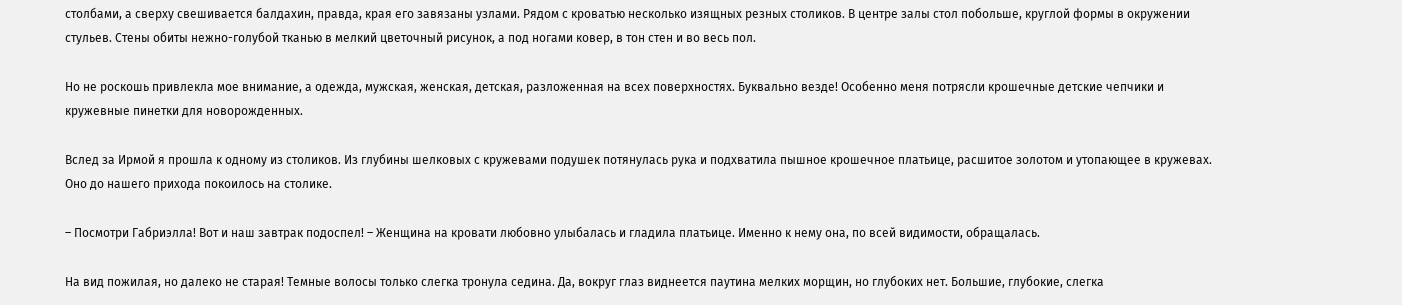столбами, а сверху свешивается балдахин, правда, края его завязаны узлами. Рядом с кроватью несколько изящных резных столиков. В центре залы стол побольше, круглой формы в окружении стульев. Стены обиты нежно-голубой тканью в мелкий цветочный рисунок, а под ногами ковер, в тон стен и во весь пол.

Но не роскошь привлекла мое внимание, а одежда, мужская, женская, детская, разложенная на всех поверхностях. Буквально везде! Особенно меня потрясли крошечные детские чепчики и кружевные пинетки для новорожденных.

Вслед за Ирмой я прошла к одному из столиков. Из глубины шелковых с кружевами подушек потянулась рука и подхватила пышное крошечное платьице, расшитое золотом и утопающее в кружевах. Оно до нашего прихода покоилось на столике.

– Посмотри Габриэлла! Вот и наш завтрак подоспел! – Женщина на кровати любовно улыбалась и гладила платьице. Именно к нему она, по всей видимости, обращалась.

На вид пожилая, но далеко не старая! Темные волосы только слегка тронула седина. Да, вокруг глаз виднеется паутина мелких морщин, но глубоких нет. Большие, глубокие, слегка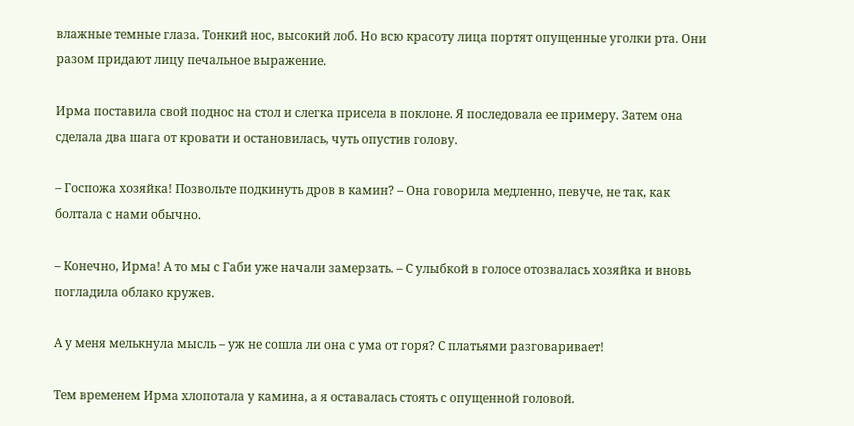влажные темные глаза. Тонкий нос, высокий лоб. Но всю красоту лица портят опущенные уголки рта. Они разом придают лицу печальное выражение.

Ирма поставила свой поднос на стол и слегка присела в поклоне. Я последовала ее примеру. Затем она сделала два шага от кровати и остановилась, чуть опустив голову.

– Госпожа хозяйка! Позвольте подкинуть дров в камин? – Она говорила медленно, певуче, не так, как болтала с нами обычно.

– Конечно, Ирма! А то мы с Габи уже начали замерзать. – С улыбкой в голосе отозвалась хозяйка и вновь погладила облако кружев.

А у меня мелькнула мысль – уж не сошла ли она с ума от горя? С платьями разговаривает!

Тем временем Ирма хлопотала у камина, а я оставалась стоять с опущенной головой.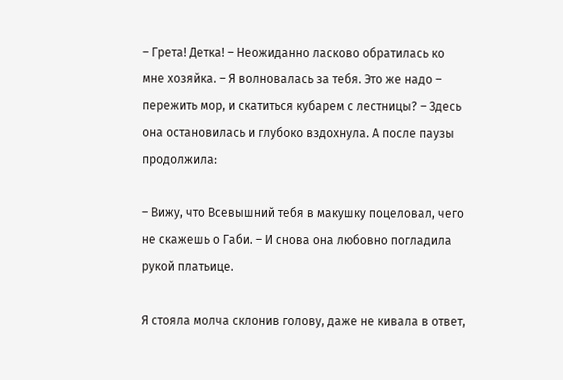– Грета! Детка! – Неожиданно ласково обратилась ко мне хозяйка. – Я волновалась за тебя. Это же надо – пережить мор, и скатиться кубарем с лестницы? – Здесь она остановилась и глубоко вздохнула. А после паузы продолжила:

– Вижу, что Всевышний тебя в макушку поцеловал, чего не скажешь о Габи. – И снова она любовно погладила рукой платьице.

Я стояла молча склонив голову, даже не кивала в ответ,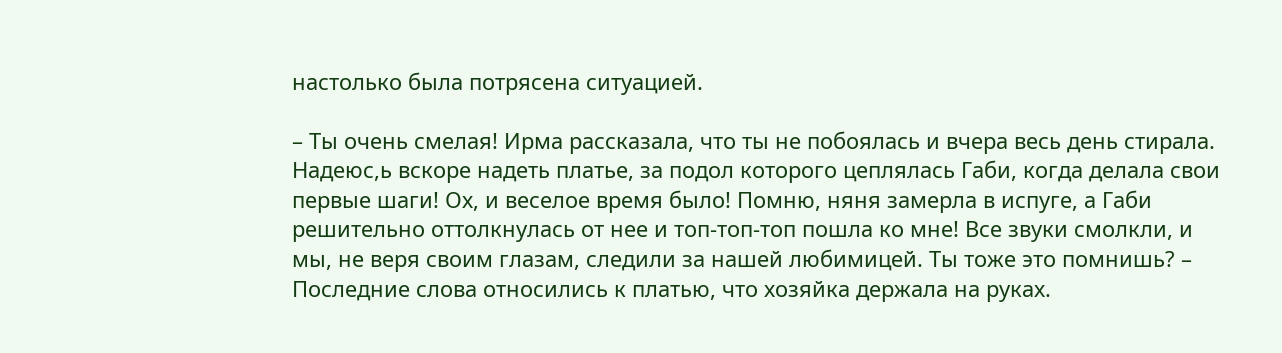настолько была потрясена ситуацией.

– Ты очень смелая! Ирма рассказала, что ты не побоялась и вчера весь день стирала. Надеюс,ь вскоре надеть платье, за подол которого цеплялась Габи, когда делала свои первые шаги! Ох, и веселое время было! Помню, няня замерла в испуге, а Габи решительно оттолкнулась от нее и топ-топ-топ пошла ко мне! Все звуки смолкли, и мы, не веря своим глазам, следили за нашей любимицей. Ты тоже это помнишь? – Последние слова относились к платью, что хозяйка держала на руках.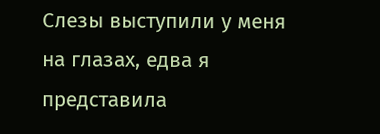Слезы выступили у меня на глазах, едва я представила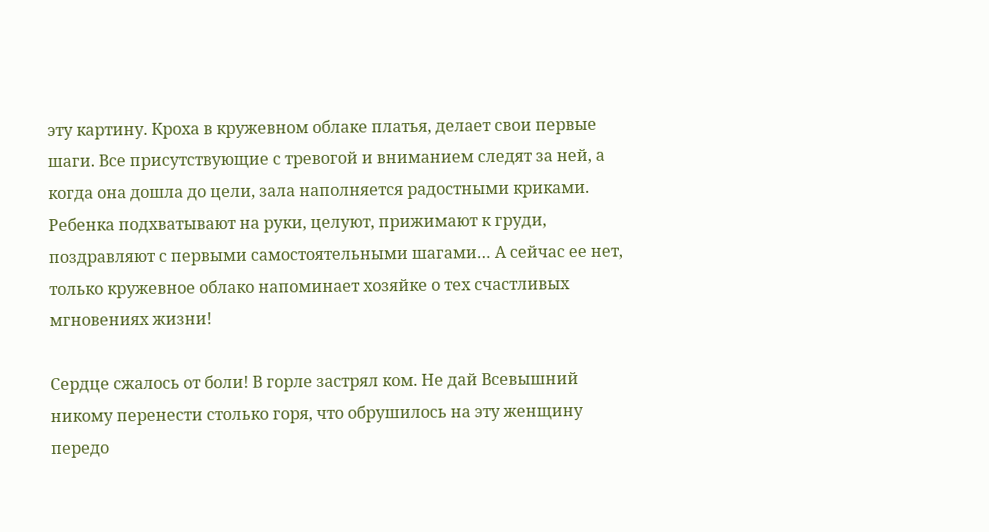эту картину. Кроха в кружевном облаке платья, делает свои первые шаги. Все присутствующие с тревогой и вниманием следят за ней, а когда она дошла до цели, зала наполняется радостными криками. Ребенка подхватывают на руки, целуют, прижимают к груди, поздравляют с первыми самостоятельными шагами… А сейчас ее нет, только кружевное облако напоминает хозяйке о тех счастливых мгновениях жизни!

Сердце сжалось от боли! В горле застрял ком. Не дай Всевышний никому перенести столько горя, что обрушилось на эту женщину передо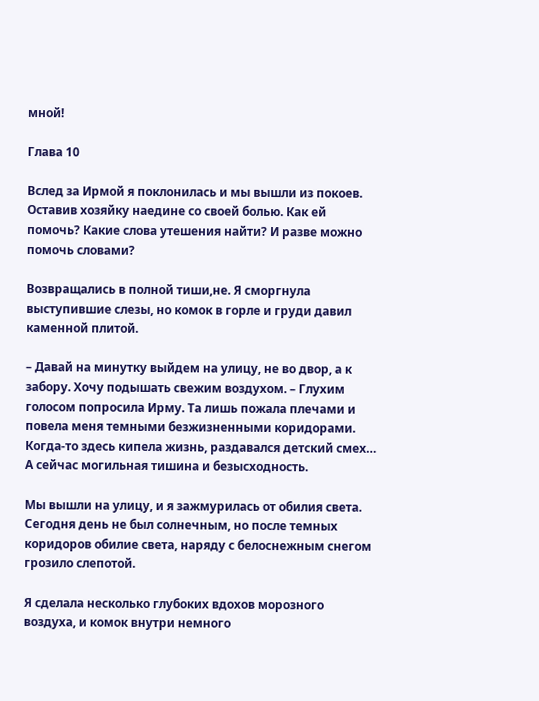мной!

Глава 10

Вслед за Ирмой я поклонилась и мы вышли из покоев. Оставив хозяйку наедине со своей болью. Как ей помочь? Какие слова утешения найти? И разве можно помочь словами?

Возвращались в полной тиши,не. Я сморгнула выступившие слезы, но комок в горле и груди давил каменной плитой.

– Давай на минутку выйдем на улицу, не во двор, а к забору. Хочу подышать свежим воздухом. – Глухим голосом попросила Ирму. Та лишь пожала плечами и повела меня темными безжизненными коридорами. Когда-то здесь кипела жизнь, раздавался детский смех… А сейчас могильная тишина и безысходность.

Мы вышли на улицу, и я зажмурилась от обилия света. Сегодня день не был солнечным, но после темных коридоров обилие света, наряду с белоснежным снегом грозило слепотой.

Я сделала несколько глубоких вдохов морозного воздуха, и комок внутри немного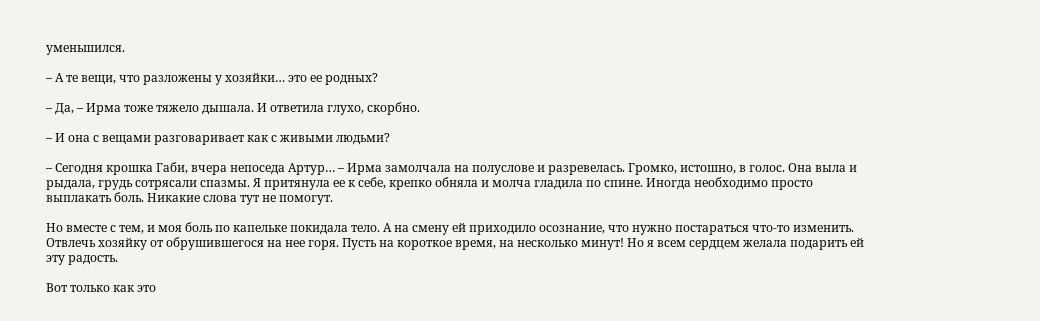уменьшился.

– А те вещи, что разложены у хозяйки… это ее родных?

– Да, – Ирма тоже тяжело дышала. И ответила глухо, скорбно.

– И она с вещами разговаривает как с живыми людьми?

– Сегодня крошка Габи, вчера непоседа Артур… – Ирма замолчала на полуслове и разревелась. Громко, истошно, в голос. Она выла и рыдала, грудь сотрясали спазмы. Я притянула ее к себе, крепко обняла и молча гладила по спине. Иногда необходимо просто выплакать боль. Никакие слова тут не помогут.

Но вместе с тем, и моя боль по капельке покидала тело. А на смену ей приходило осознание, что нужно постараться что-то изменить. Отвлечь хозяйку от обрушившегося на нее горя. Пусть на короткое время, на несколько минут! Но я всем сердцем желала подарить ей эту радость.

Вот только как это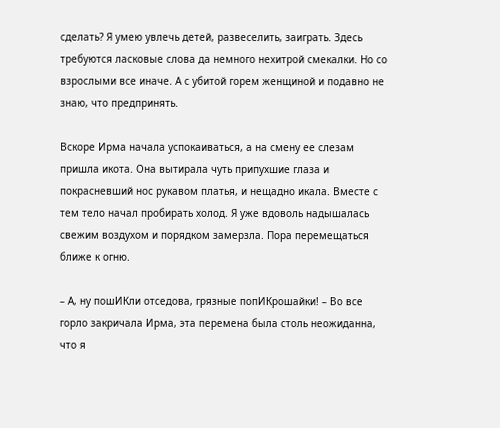сделать? Я умею увлечь детей, развеселить, заиграть. Здесь требуются ласковые слова да немного нехитрой смекалки. Но со взрослыми все иначе. А с убитой горем женщиной и подавно не знаю, что предпринять.

Вскоре Ирма начала успокаиваться, а на смену ее слезам пришла икота. Она вытирала чуть припухшие глаза и покрасневший нос рукавом платья, и нещадно икала. Вместе с тем тело начал пробирать холод. Я уже вдоволь надышалась свежим воздухом и порядком замерзла. Пора перемещаться ближе к огню.

– А, ну пошИКли отседова, грязные попИКрошайки! – Во все горло закричала Ирма, эта перемена была столь неожиданна, что я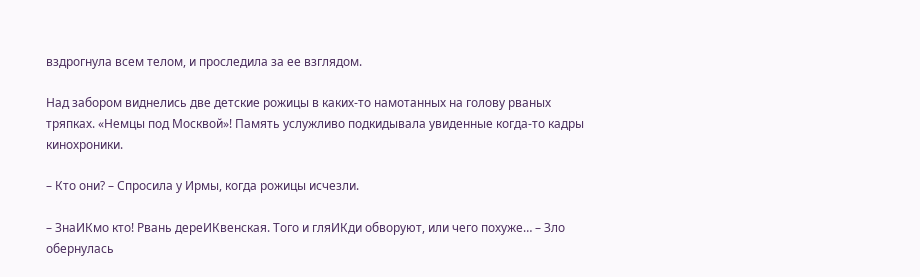вздрогнула всем телом, и проследила за ее взглядом.

Над забором виднелись две детские рожицы в каких-то намотанных на голову рваных тряпках. «Немцы под Москвой»! Память услужливо подкидывала увиденные когда-то кадры кинохроники.

– Кто они? – Спросила у Ирмы, когда рожицы исчезли.

– ЗнаИКмо кто! Рвань дереИКвенская. Того и гляИКди обворуют, или чего похуже… – Зло обернулась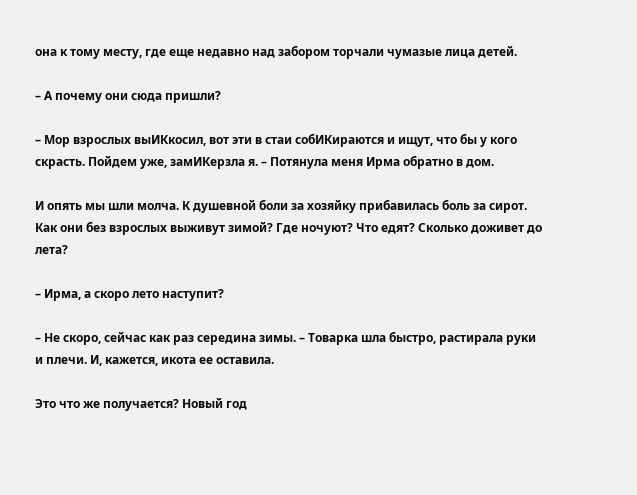она к тому месту, где еще недавно над забором торчали чумазые лица детей.

– А почему они сюда пришли?

– Мор взрослых выИКкосил, вот эти в стаи собИКираются и ищут, что бы у кого скрасть. Пойдем уже, замИКерзла я. – Потянула меня Ирма обратно в дом.

И опять мы шли молча. К душевной боли за хозяйку прибавилась боль за сирот. Как они без взрослых выживут зимой? Где ночуют? Что едят? Сколько доживет до лета?

– Ирма, а скоро лето наступит?

– Не скоро, сейчас как раз середина зимы. – Товарка шла быстро, растирала руки и плечи. И, кажется, икота ее оставила.

Это что же получается? Новый год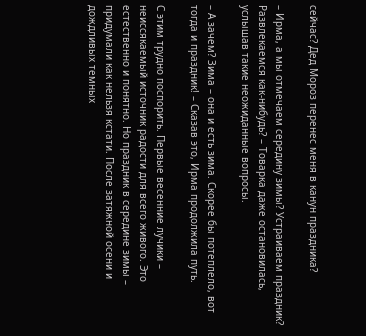сейчас? Дед Мороз перенес меня в канун праздника?

– Ирма, а мы отмечаем середину зимы? Устраиваем праздник? Развлекаемся как-нибудь? – Товарка даже остановилась, услышав такие неожиданные вопросы.

– А зачем? Зима – она и есть зима. Скорее бы потеплело, вот тогда и праздник! – Сказав это, Ирма продолжила путь.

С этим трудно поспорить. Первые весенние лучики – неиссякаемый источник радости для всего живого. Это естественно и понятно. Но праздник в середине зимы – придумали как нельзя кстати. После затяжной осени и дождливых темных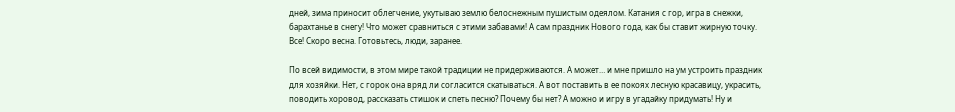дней, зима приносит облегчение, укутываю землю белоснежным пушистым одеялом. Катания с гор, игра в снежки, барахтанье в снегу! Что может сравниться с этими забавами! А сам праздник Нового года, как бы ставит жирную точку. Все! Скоро весна. Готовьтесь, люди, заранее.

По всей видимости, в этом мире такой традиции не придерживаются. А может… и мне пришло на ум устроить праздник для хозяйки. Нет, с горок она вряд ли согласится скатываться. А вот поставить в ее покоях лесную красавицу, украсить, поводить хоровод, рассказать стишок и спеть песню? Почему бы нет? А можно и игру в угадайку придумать! Ну и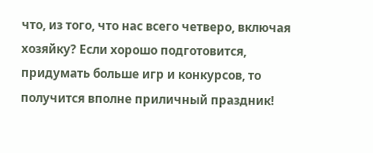что, из того, что нас всего четверо, включая хозяйку? Если хорошо подготовится, придумать больше игр и конкурсов, то получится вполне приличный праздник!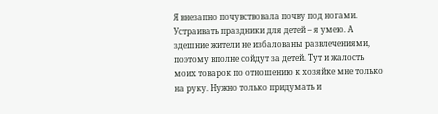Я внезапно почувствовала почву под ногами. Устраивать праздники для детей – я умею. А здешние жители не избалованы развлечениями, поэтому вполне сойдут за детей. Тут и жалость моих товарок по отношению к хозяйке мне только на руку. Нужно только придумать и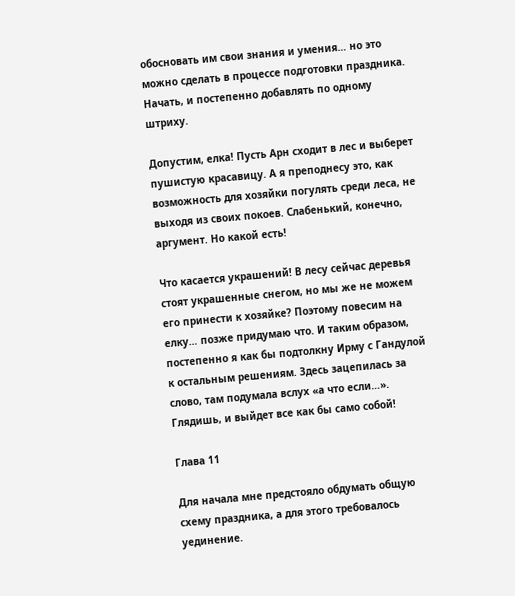обосновать им свои знания и умения… но это можно сделать в процессе подготовки праздника. Начать, и постепенно добавлять по одному штриху.

Допустим, елка! Пусть Арн сходит в лес и выберет пушистую красавицу. А я преподнесу это, как возможность для хозяйки погулять среди леса, не выходя из своих покоев. Слабенький, конечно, аргумент. Но какой есть!

Что касается украшений! В лесу сейчас деревья стоят украшенные снегом, но мы же не можем его принести к хозяйке? Поэтому повесим на елку… позже придумаю что. И таким образом, постепенно я как бы подтолкну Ирму с Гандулой к остальным решениям. Здесь зацепилась за слово, там подумала вслух «а что если…». Глядишь, и выйдет все как бы само собой!

Глава 11

Для начала мне предстояло обдумать общую схему праздника, а для этого требовалось уединение.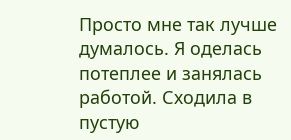Просто мне так лучше думалось. Я оделась потеплее и занялась работой. Сходила в пустую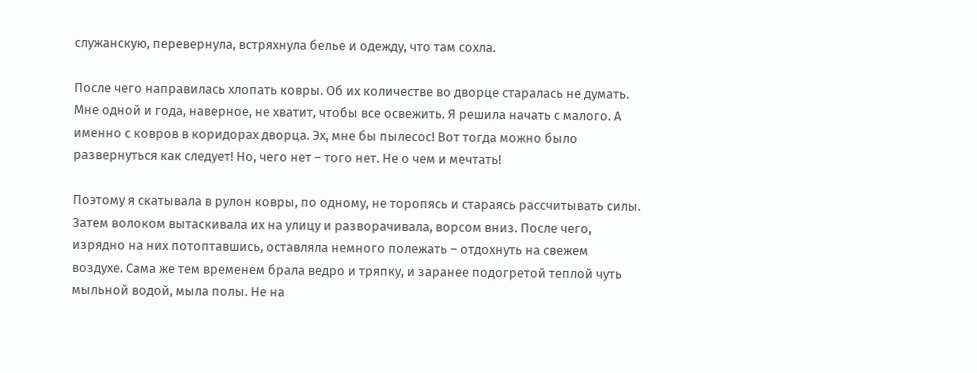служанскую, перевернула, встряхнула белье и одежду, что там сохла.

После чего направилась хлопать ковры. Об их количестве во дворце старалась не думать. Мне одной и года, наверное, не хватит, чтобы все освежить. Я решила начать с малого. А именно с ковров в коридорах дворца. Эх, мне бы пылесос! Вот тогда можно было развернуться как следует! Но, чего нет – того нет. Не о чем и мечтать!

Поэтому я скатывала в рулон ковры, по одному, не торопясь и стараясь рассчитывать силы. Затем волоком вытаскивала их на улицу и разворачивала, ворсом вниз. После чего, изрядно на них потоптавшись, оставляла немного полежать – отдохнуть на свежем воздухе. Сама же тем временем брала ведро и тряпку, и заранее подогретой теплой чуть мыльной водой, мыла полы. Не на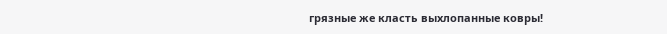грязные же класть выхлопанные ковры!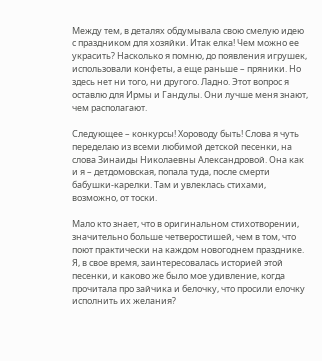Между тем, в деталях обдумывала свою смелую идею с праздником для хозяйки. Итак елка! Чем можно ее украсить? Насколько я помню, до появления игрушек, использовали конфеты, а еще раньше – пряники. Но здесь нет ни того, ни другого. Ладно. Этот вопрос я оставлю для Ирмы и Гандулы. Они лучше меня знают, чем располагают.

Следующее – конкурсы! Хороводу быть! Слова я чуть переделаю из всеми любимой детской песенки, на слова Зинаиды Николаевны Александровой. Она как и я – детдомовская, попала туда, после смерти бабушки-карелки. Там и увлеклась стихами, возможно, от тоски.

Мало кто знает, что в оригинальном стихотворении, значительно больше четверостишей, чем в том, что поют практически на каждом новогоднем празднике. Я, в свое время, заинтересовалась историей этой песенки, и каково же было мое удивление, когда прочитала про зайчика и белочку, что просили елочку исполнить их желания?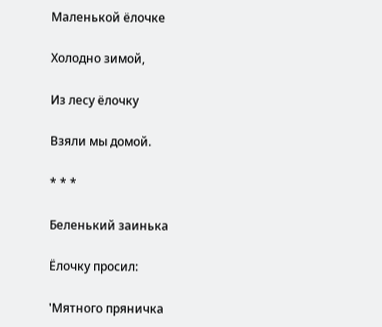Маленькой ёлочке

Холодно зимой,

Из лесу ёлочку

Взяли мы домой.

* * *

Беленький заинька

Ёлочку просил:

'Мятного пряничка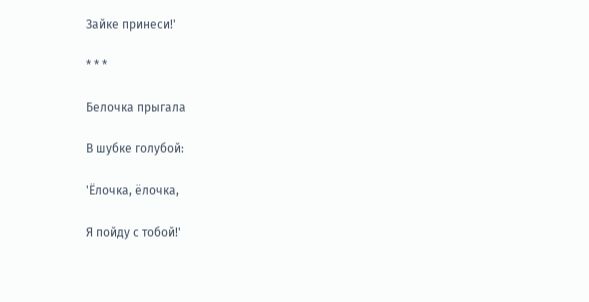Зайке принеси!'

* * *

Белочка прыгала

В шубке голубой:

'Ёлочка, ёлочка,

Я пойду с тобой!'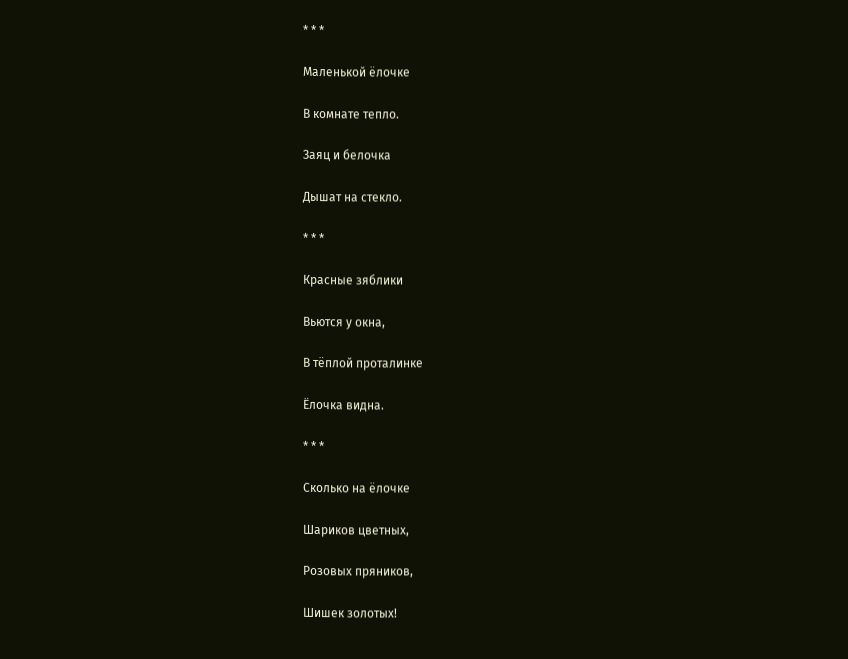* * *

Маленькой ёлочке

В комнате тепло.

Заяц и белочка

Дышат на стекло.

* * *

Красные зяблики

Вьются у окна,

В тёплой проталинке

Ёлочка видна.

* * *

Сколько на ёлочке

Шариков цветных,

Розовых пряников,

Шишек золотых!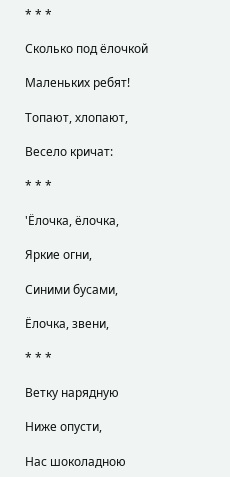* * *

Сколько под ёлочкой

Маленьких ребят!

Топают, хлопают,

Весело кричат:

* * *

'Ёлочка, ёлочка,

Яркие огни,

Синими бусами,

Ёлочка, звени,

* * *

Ветку нарядную

Ниже опусти,

Нас шоколадною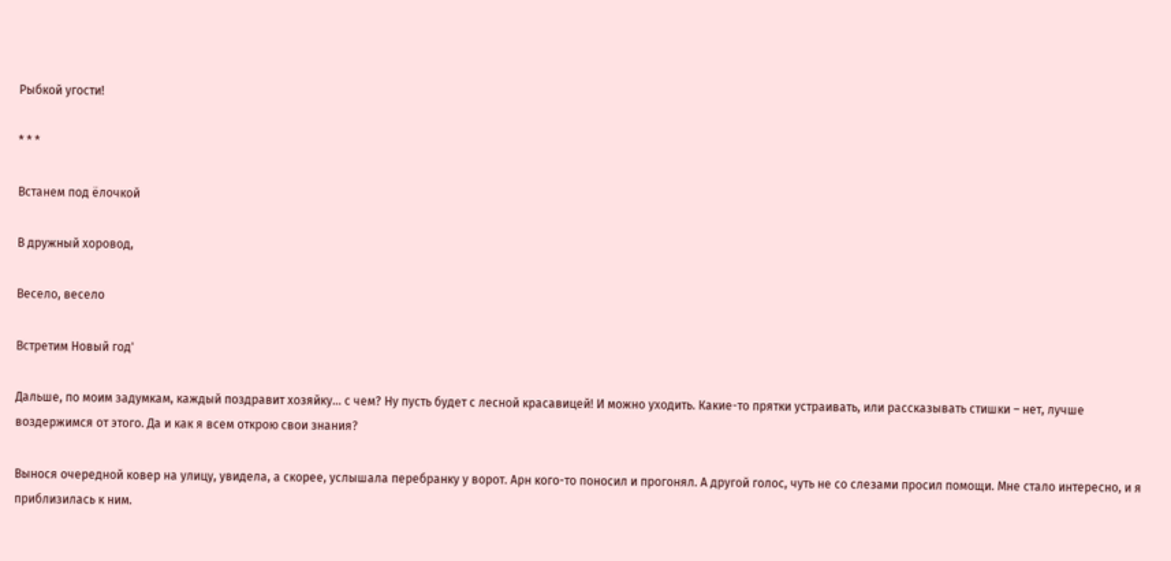Рыбкой угости!

* * *

Встанем под ёлочкой

В дружный хоровод,

Весело, весело

Встретим Новый год'

Дальше, по моим задумкам, каждый поздравит хозяйку… с чем? Ну пусть будет с лесной красавицей! И можно уходить. Какие-то прятки устраивать, или рассказывать стишки – нет, лучше воздержимся от этого. Да и как я всем открою свои знания?

Вынося очередной ковер на улицу, увидела, а скорее, услышала перебранку у ворот. Арн кого-то поносил и прогонял. А другой голос, чуть не со слезами просил помощи. Мне стало интересно, и я приблизилась к ним.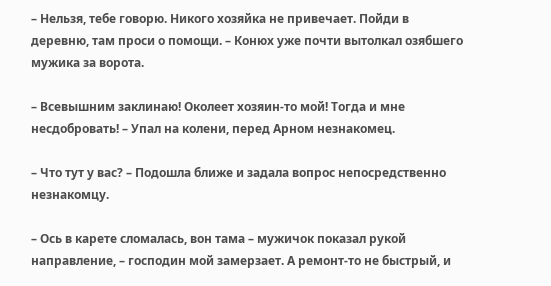– Нельзя, тебе говорю. Никого хозяйка не привечает. Пойди в деревню, там проси о помощи. – Конюх уже почти вытолкал озябшего мужика за ворота.

– Всевышним заклинаю! Околеет хозяин-то мой! Тогда и мне несдобровать! – Упал на колени, перед Арном незнакомец.

– Что тут у вас? – Подошла ближе и задала вопрос непосредственно незнакомцу.

– Ось в карете сломалась, вон тама – мужичок показал рукой направление, – господин мой замерзает. А ремонт-то не быстрый, и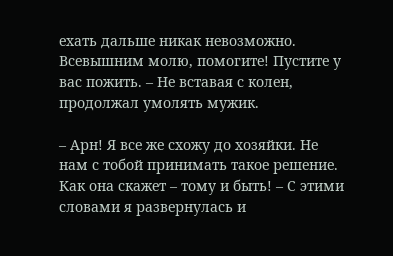ехать дальше никак невозможно. Всевышним молю, помогите! Пустите у вас пожить. – Не вставая с колен, продолжал умолять мужик.

– Арн! Я все же схожу до хозяйки. Не нам с тобой принимать такое решение. Как она скажет – тому и быть! – С этими словами я развернулась и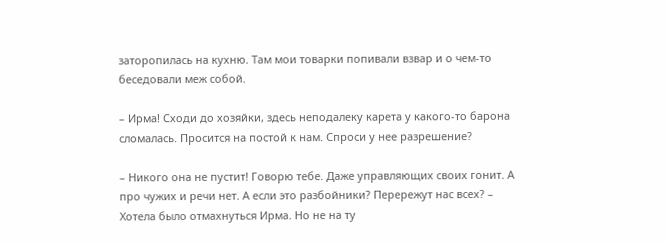заторопилась на кухню. Там мои товарки попивали взвар и о чем-то беседовали меж собой.

– Ирма! Сходи до хозяйки, здесь неподалеку карета у какого-то барона сломалась. Просится на постой к нам. Спроси у нее разрешение?

– Никого она не пустит! Говорю тебе. Даже управляющих своих гонит. А про чужих и речи нет. А если это разбойники? Перережут нас всех? – Хотела было отмахнуться Ирма. Но не на ту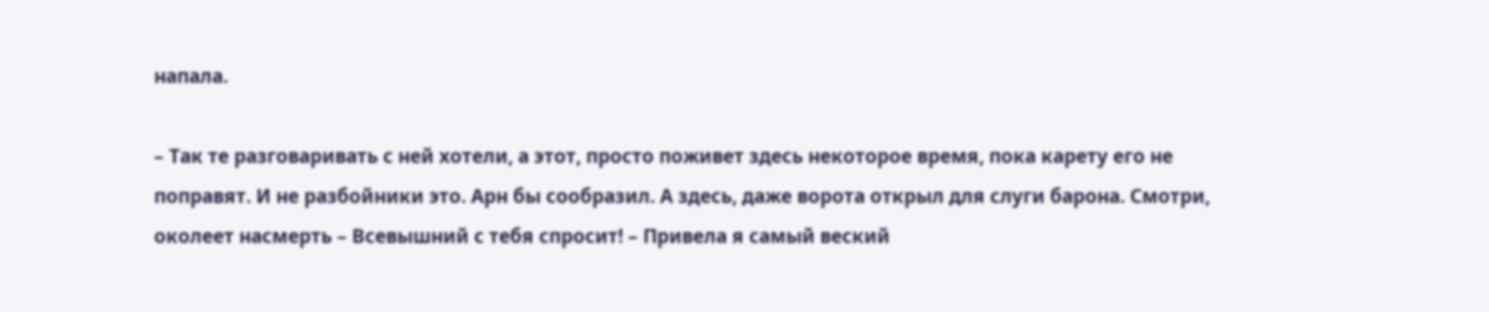напала.

– Так те разговаривать с ней хотели, а этот, просто поживет здесь некоторое время, пока карету его не поправят. И не разбойники это. Арн бы сообразил. А здесь, даже ворота открыл для слуги барона. Смотри, околеет насмерть – Всевышний с тебя спросит! – Привела я самый веский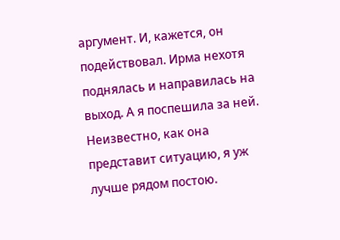аргумент. И, кажется, он подействовал. Ирма нехотя поднялась и направилась на выход. А я поспешила за ней. Неизвестно, как она представит ситуацию, я уж лучше рядом постою.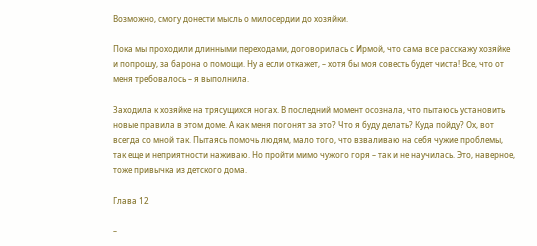Возможно, смогу донести мысль о милосердии до хозяйки.

Пока мы проходили длинными переходами, договорилась с Ирмой, что сама все расскажу хозяйке и попрошу, за барона о помощи. Ну а если откажет, – хотя бы моя совесть будет чиста! Все, что от меня требовалось – я выполнила.

Заходила к хозяйке на трясущихся ногах. В последний момент осознала, что пытаюсь установить новые правила в этом доме. А как меня погонят за это? Что я буду делать? Куда пойду? Ох, вот всегда со мной так. Пытаясь помочь людям, мало того, что взваливаю на себя чужие проблемы, так еще и неприятности наживаю. Но пройти мимо чужого горя – так и не научилась. Это, наверное, тоже привычка из детского дома.

Глава 12

–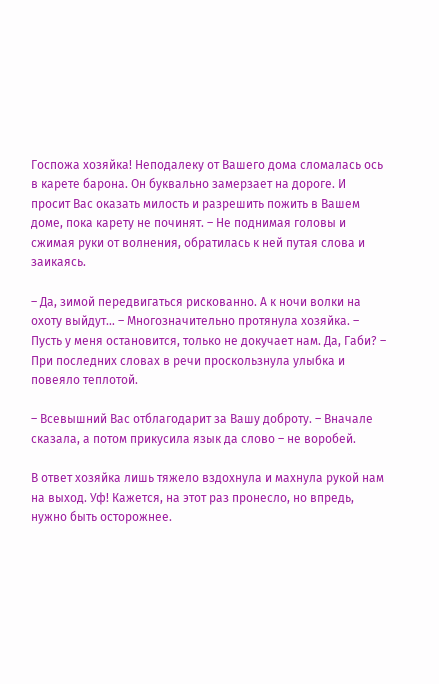Госпожа хозяйка! Неподалеку от Вашего дома сломалась ось в карете барона. Он буквально замерзает на дороге. И просит Вас оказать милость и разрешить пожить в Вашем доме, пока карету не починят. – Не поднимая головы и сжимая руки от волнения, обратилась к ней путая слова и заикаясь.

– Да, зимой передвигаться рискованно. А к ночи волки на охоту выйдут… – Многозначительно протянула хозяйка. – Пусть у меня остановится, только не докучает нам. Да, Габи? – При последних словах в речи проскользнула улыбка и повеяло теплотой.

– Всевышний Вас отблагодарит за Вашу доброту. – Вначале сказала, а потом прикусила язык да слово – не воробей.

В ответ хозяйка лишь тяжело вздохнула и махнула рукой нам на выход. Уф! Кажется, на этот раз пронесло, но впредь, нужно быть осторожнее.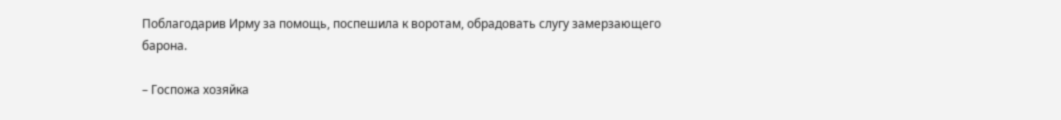Поблагодарив Ирму за помощь, поспешила к воротам, обрадовать слугу замерзающего барона.

– Госпожа хозяйка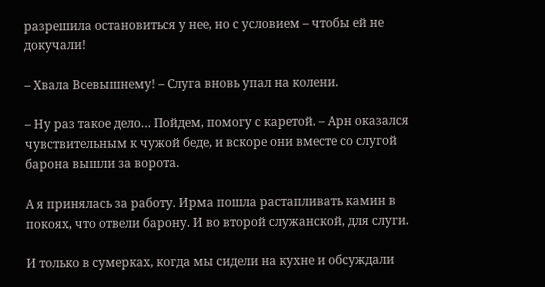разрешила остановиться у нее, но с условием – чтобы ей не докучали!

– Хвала Всевышнему! – Слуга вновь упал на колени.

– Ну раз такое дело… Пойдем, помогу с каретой. – Арн оказался чувствительным к чужой беде, и вскоре они вместе со слугой барона вышли за ворота.

А я принялась за работу. Ирма пошла растапливать камин в покоях, что отвели барону. И во второй служанской, для слуги.

И только в сумерках, когда мы сидели на кухне и обсуждали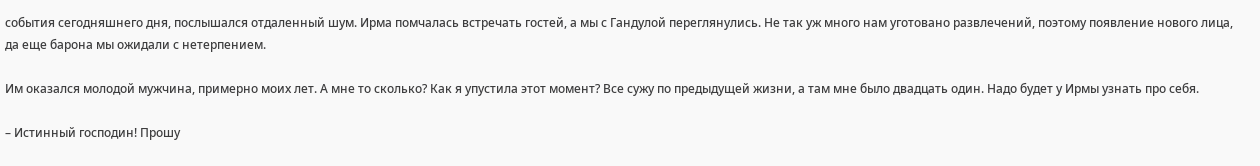события сегодняшнего дня, послышался отдаленный шум. Ирма помчалась встречать гостей, а мы с Гандулой переглянулись. Не так уж много нам уготовано развлечений, поэтому появление нового лица, да еще барона мы ожидали с нетерпением.

Им оказался молодой мужчина, примерно моих лет. А мне то сколько? Как я упустила этот момент? Все сужу по предыдущей жизни, а там мне было двадцать один. Надо будет у Ирмы узнать про себя.

– Истинный господин! Прошу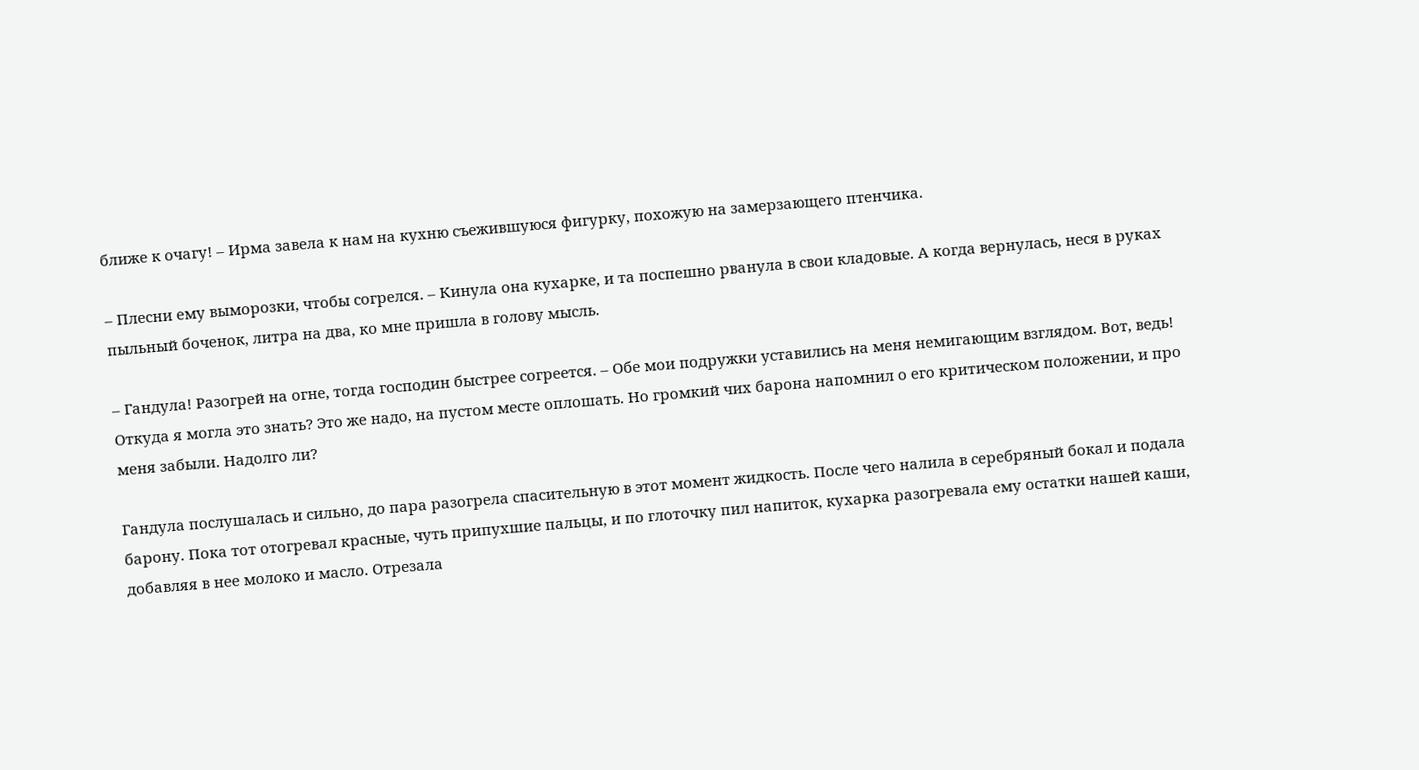ближе к очагу! – Ирма завела к нам на кухню съежившуюся фигурку, похожую на замерзающего птенчика.

– Плесни ему выморозки, чтобы согрелся. – Кинула она кухарке, и та поспешно рванула в свои кладовые. А когда вернулась, неся в руках пыльный боченок, литра на два, ко мне пришла в голову мысль.

– Гандула! Разогрей на огне, тогда господин быстрее согреется. – Обе мои подружки уставились на меня немигающим взглядом. Вот, ведь! Откуда я могла это знать? Это же надо, на пустом месте оплошать. Но громкий чих барона напомнил о его критическом положении, и про меня забыли. Надолго ли?

Гандула послушалась и сильно, до пара разогрела спасительную в этот момент жидкость. После чего налила в серебряный бокал и подала барону. Пока тот отогревал красные, чуть припухшие пальцы, и по глоточку пил напиток, кухарка разогревала ему остатки нашей каши, добавляя в нее молоко и масло. Отрезала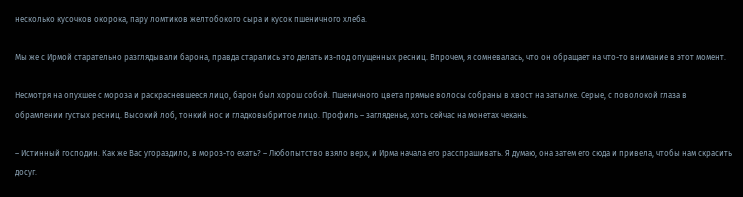несколько кусочков окорока, пару ломтиков желтобокого сыра и кусок пшеничного хлеба.

Мы же с Ирмой старательно разглядывали барона, правда старались это делать из-под опущенных ресниц. Впрочем, я сомневалась, что он обращает на что-то внимание в этот момент.

Несмотря на опухшее с мороза и раскрасневшееся лицо, барон был хорош собой. Пшеничного цвета прямые волосы собраны в хвост на затылке. Серые, с поволокой глаза в обрамлении густых ресниц. Высокий лоб, тонкий нос и гладковыбритое лицо. Профиль – загляденье, хоть сейчас на монетах чекань.

– Истинный господин. Как же Вас угораздило, в мороз-то ехать? – Любопытство взяло верх, и Ирма начала его расспрашивать. Я думаю, она затем его сюда и привела, чтобы нам скрасить досуг.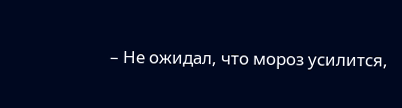– Не ожидал, что мороз усилится,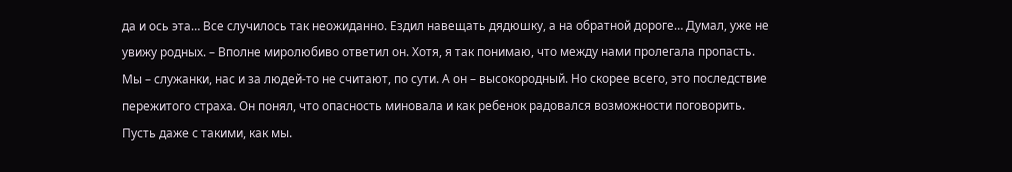да и ось эта… Все случилось так неожиданно. Ездил навещать дядюшку, а на обратной дороге… Думал, уже не увижу родных. – Вполне миролюбиво ответил он. Хотя, я так понимаю, что между нами пролегала пропасть. Мы – служанки, нас и за людей-то не считают, по сути. А он – высокородный. Но скорее всего, это последствие пережитого страха. Он понял, что опасность миновала и как ребенок радовался возможности поговорить. Пусть даже с такими, как мы.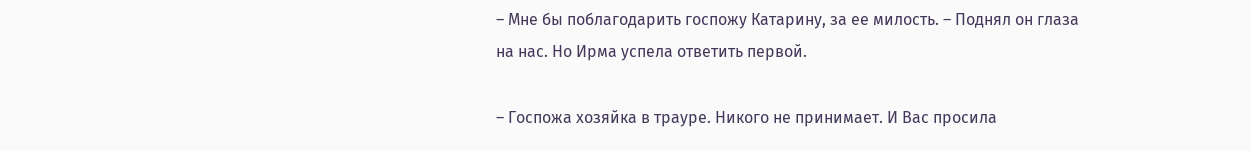– Мне бы поблагодарить госпожу Катарину, за ее милость. – Поднял он глаза на нас. Но Ирма успела ответить первой.

– Госпожа хозяйка в трауре. Никого не принимает. И Вас просила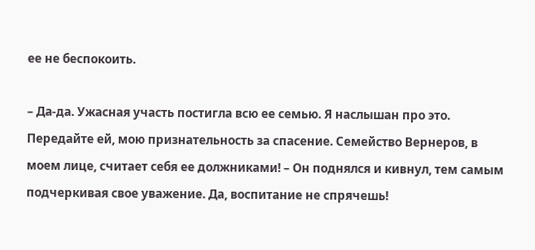ее не беспокоить.

– Да-да. Ужасная участь постигла всю ее семью. Я наслышан про это. Передайте ей, мою признательность за спасение. Семейство Вернеров, в моем лице, считает себя ее должниками! – Он поднялся и кивнул, тем самым подчеркивая свое уважение. Да, воспитание не спрячешь!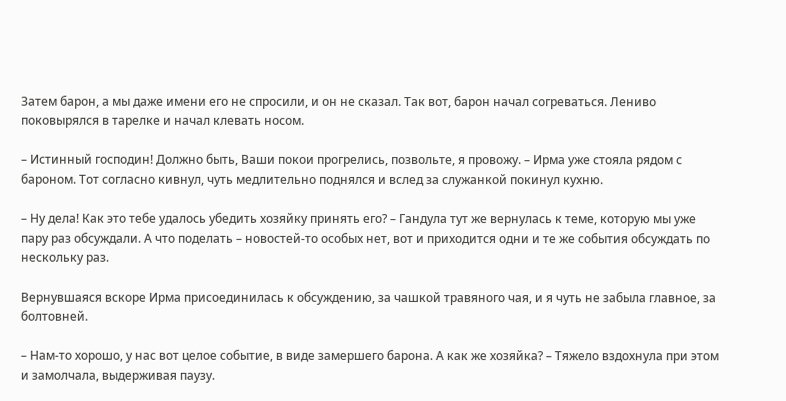Затем барон, а мы даже имени его не спросили, и он не сказал. Так вот, барон начал согреваться. Лениво поковырялся в тарелке и начал клевать носом.

– Истинный господин! Должно быть, Ваши покои прогрелись, позвольте, я провожу. – Ирма уже стояла рядом с бароном. Тот согласно кивнул, чуть медлительно поднялся и вслед за служанкой покинул кухню.

– Ну дела! Как это тебе удалось убедить хозяйку принять его? – Гандула тут же вернулась к теме, которую мы уже пару раз обсуждали. А что поделать – новостей-то особых нет, вот и приходится одни и те же события обсуждать по нескольку раз.

Вернувшаяся вскоре Ирма присоединилась к обсуждению, за чашкой травяного чая, и я чуть не забыла главное, за болтовней.

– Нам-то хорошо, у нас вот целое событие, в виде замершего барона. А как же хозяйка? – Тяжело вздохнула при этом и замолчала, выдерживая паузу.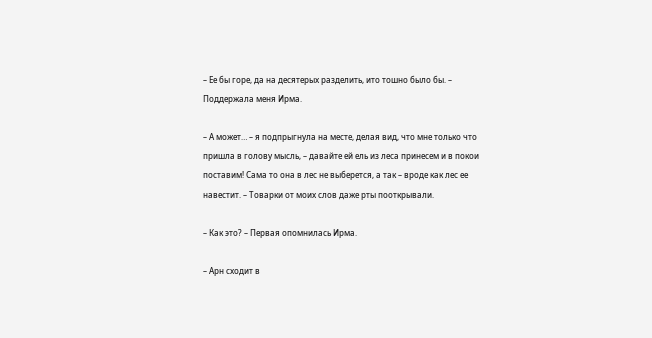– Ее бы горе, да на десятерых разделить, ито тошно было бы. – Поддержала меня Ирма.

– А может… – я подпрыгнула на месте, делая вид, что мне только что пришла в голову мысль, – давайте ей ель из леса принесем и в покои поставим! Сама то она в лес не выберется, а так – вроде как лес ее навестит. – Товарки от моих слов даже рты пооткрывали.

– Как это? – Первая опомнилась Ирма.

– Арн сходит в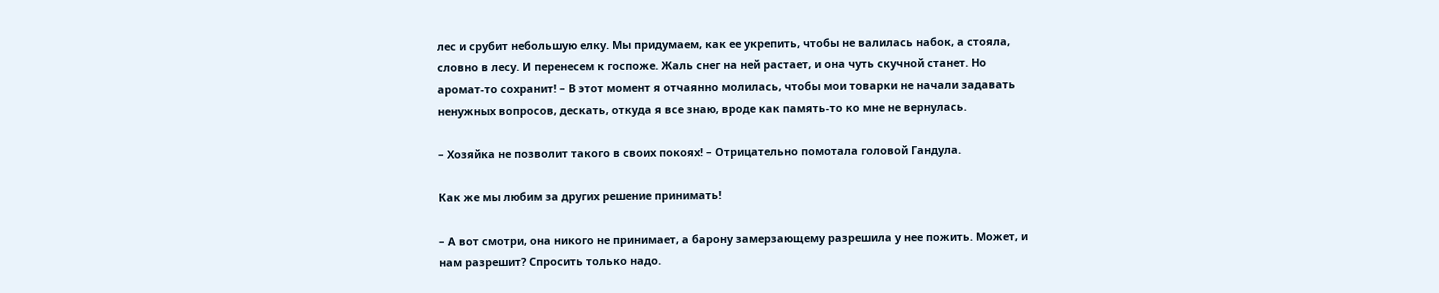лес и срубит небольшую елку. Мы придумаем, как ее укрепить, чтобы не валилась набок, а стояла, словно в лесу. И перенесем к госпоже. Жаль снег на ней растает, и она чуть скучной станет. Но аромат-то сохранит! – В этот момент я отчаянно молилась, чтобы мои товарки не начали задавать ненужных вопросов, дескать, откуда я все знаю, вроде как память-то ко мне не вернулась.

– Хозяйка не позволит такого в своих покоях! – Отрицательно помотала головой Гандула.

Как же мы любим за других решение принимать!

– А вот смотри, она никого не принимает, а барону замерзающему разрешила у нее пожить. Может, и нам разрешит? Спросить только надо.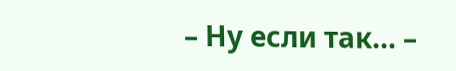– Ну если так… –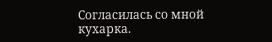Согласилась со мной кухарка.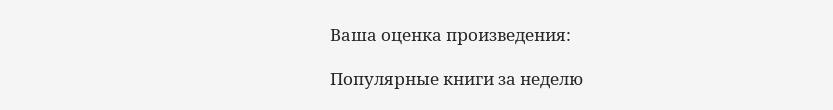Ваша оценка произведения:

Популярные книги за неделю